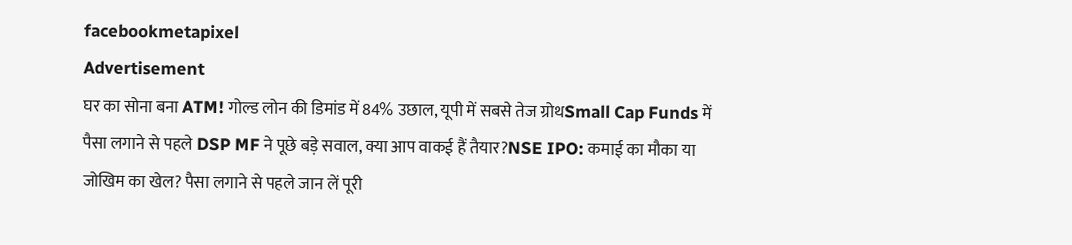facebookmetapixel
Advertisement
घर का सोना बना ATM! गोल्ड लोन की डिमांड में 84% उछाल, यूपी में सबसे तेज ग्रोथSmall Cap Funds में पैसा लगाने से पहले DSP MF ने पूछे बड़े सवाल, क्या आप वाकई हैं तैयार?NSE IPO: कमाई का मौका या जोखिम का खेल? पैसा लगाने से पहले जान लें पूरी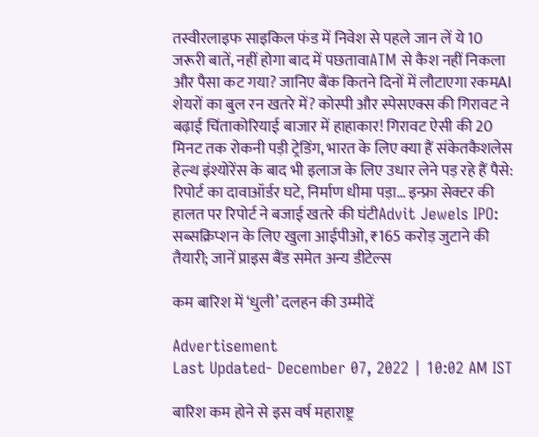तस्वीरलाइफ साइकिल फंड में निवेश से पहले जान लें ये 10 जरूरी बातें, नहीं होगा बाद में पछतावाATM से कैश नहीं निकला और पैसा कट गया? जानिए बैंक कितने दिनों में लौटाएगा रकमAI शेयरों का बुल रन खतरे में? कोस्पी और स्पेसएक्स की गिरावट ने बढ़ाई चिंताकोरियाई बाजार में हाहाकार! गिरावट ऐसी की 20 मिनट तक रोकनी पड़ी ट्रेडिंग, भारत के लिए क्या हैं संकेतकैशलेस हेल्थ इंश्योरेंस के बाद भी इलाज के लिए उधार लेने पड़ रहे हैं पैसे: रिपोर्ट का दावाऑर्डर घटे, निर्माण धीमा पड़ा… इन्फ्रा सेक्टर की हालत पर रिपोर्ट ने बजाई खतरे की घंटीAdvit Jewels IPO: सब्सक्रिप्शन के लिए खुला आईपीओ, ₹165 करोड़ जुटाने की तैयारी; जानें प्राइस बैंड समेत अन्य डीटेल्स

कम बारिश में ‘धुली’ दलहन की उम्मीदें

Advertisement
Last Updated- December 07, 2022 | 10:02 AM IST

बारिश कम होने से इस वर्ष महाराष्ट्र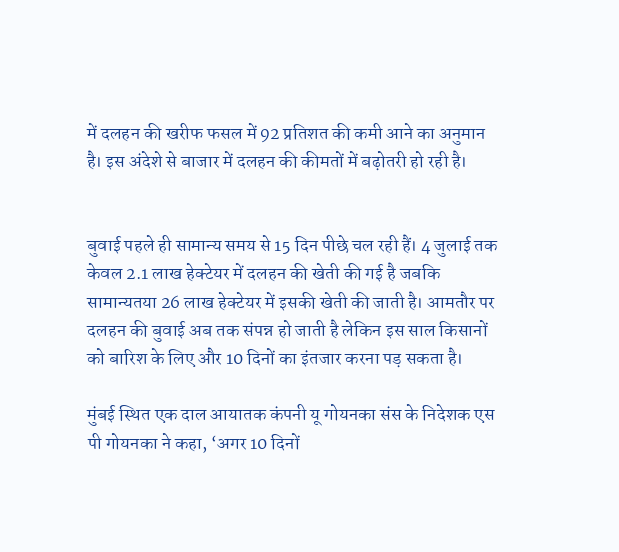में दलहन की खरीफ फसल में 92 प्रतिशत की कमी आने का अनुमान है। इस अंदेशे से बाजार में दलहन की कीमतों में बढ़ोतरी हो रही है।


बुवाई पहले ही सामान्य समय से 15 दिन पीछे चल रही हैं। 4 जुलाई तक केवल 2.1 लाख हेक्टेयर में दलहन की खेती की गई है जबकि सामान्यतया 26 लाख हेक्टेयर में इसकी खेती की जाती है। आमतौर पर दलहन की बुवाई अब तक संपन्न हो जाती है लेकिन इस साल किसानों को बारिश के लिए और 10 दिनों का इंतजार करना पड़ सकता है।

मुंबई स्थित एक दाल आयातक कंपनी यू गोयनका संस के निदेशक एस पी गोयनका ने कहा, ‘अगर 10 दिनों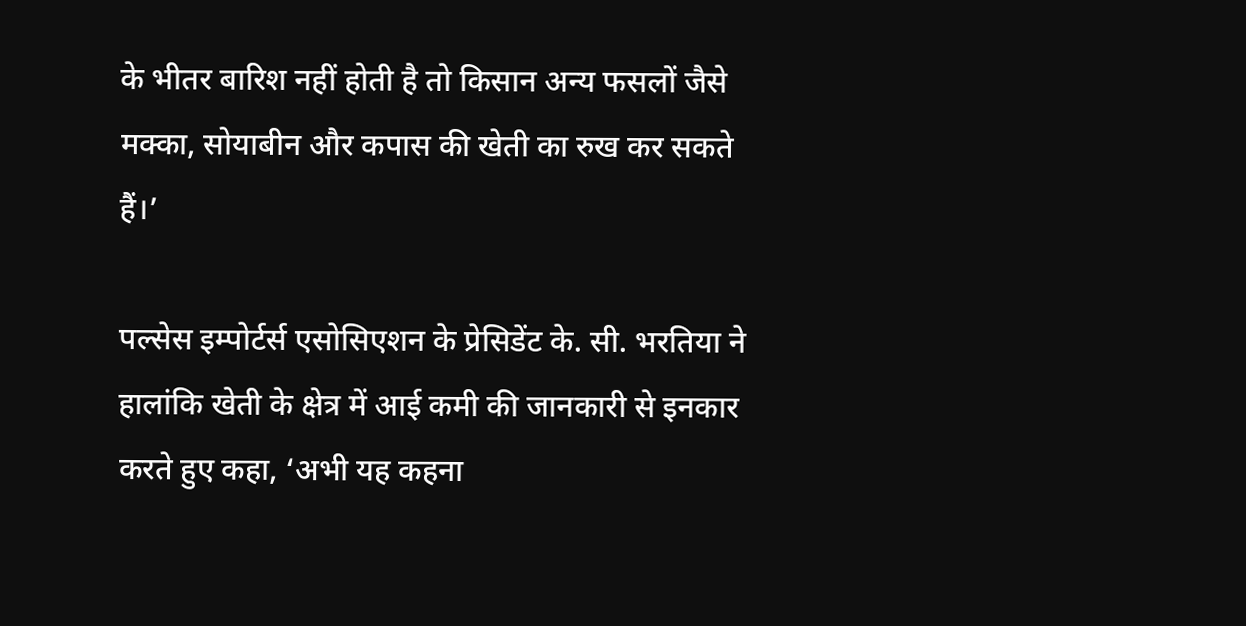के भीतर बारिश नहीं होती है तो किसान अन्य फसलों जैसे मक्का, सोयाबीन और कपास की खेती का रुख कर सकते हैं।’

पल्सेस इम्पोर्टर्स एसोसिएशन के प्रेसिडेंट के. सी. भरतिया ने हालांकि खेती के क्षेत्र में आई कमी की जानकारी से इनकार करते हुए कहा, ‘अभी यह कहना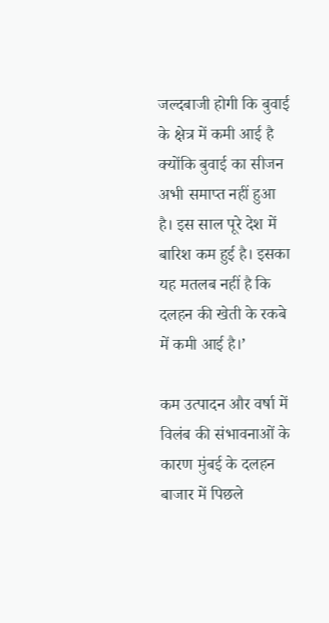जल्दबाजी होगी कि बुवाई के क्षेत्र में कमी आई है क्योंकि बुवाई का सीजन अभी समाप्त नहीं हुआ है। इस साल पूरे देश में बारिश कम हुई है। इसका यह मतलब नहीं है कि दलहन की खेती के रकबे में कमी आई है।’

कम उत्पादन और वर्षा में विलंब की संभावनाओं के कारण मुंबई के दलहन बाजार में पिछले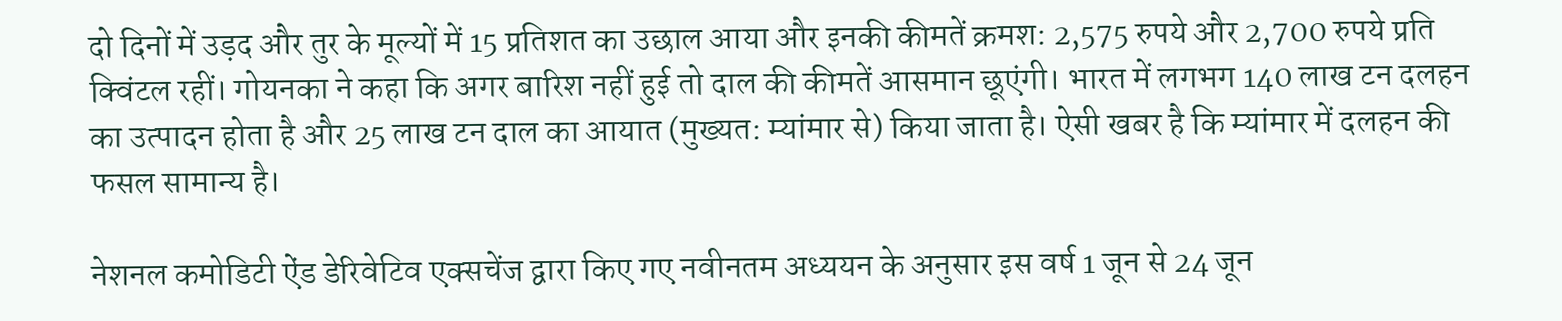दो दिनों में उड़द और तुर के मूल्यों में 15 प्रतिशत का उछाल आया और इनकी कीमतें क्रमश: 2,575 रुपये और 2,700 रुपये प्रति क्विंटल रहीं। गोयनका ने कहा कि अगर बारिश नहीं हुई तो दाल की कीमतें आसमान छूएंगी। भारत में लगभग 140 लाख टन दलहन का उत्पादन होता है और 25 लाख टन दाल का आयात (मुख्यत: म्यांमार से) किया जाता है। ऐसी खबर है कि म्यांमार में दलहन की फसल सामान्य है।

नेशनल कमोडिटी ऐंड डेरिवेटिव एक्सचेंज द्वारा किए गए नवीनतम अध्ययन के अनुसार इस वर्ष 1 जून से 24 जून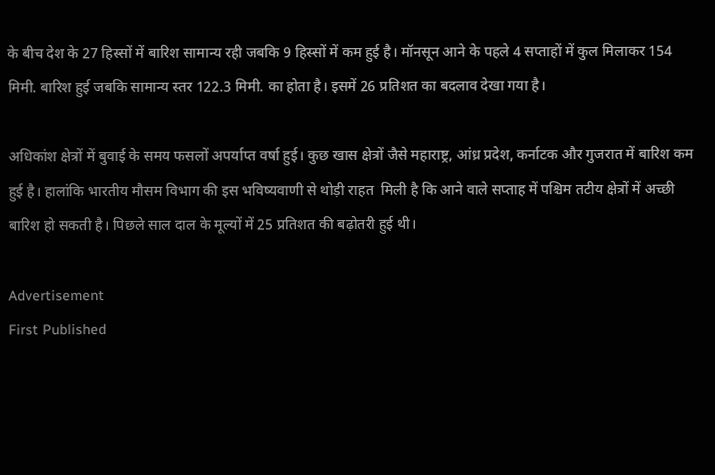के बीच देश के 27 हिस्सों में बारिश सामान्य रही जबकि 9 हिस्सों में कम हुई है। मॉनसून आने के पहले 4 सप्ताहों में कुल मिलाकर 154 मिमी. बारिश हुई जबकि सामान्य स्तर 122.3 मिमी. का होता है। इसमें 26 प्रतिशत का बदलाव देखा गया है।

अधिकांश क्षेत्रों में बुवाई के समय फसलों अपर्याप्त वर्षा हुई। कुछ खास क्षेत्रों जैसे महाराष्ट्र, आंध्र प्रदेश, कर्नाटक और गुजरात में बारिश कम हुई है। हालांकि भारतीय मौसम विभाग की इस भविष्यवाणी से थोड़ी राहत  मिली है कि आने वाले सप्ताह में पश्चिम तटीय क्षेत्रों में अच्छी बारिश हो सकती है। पिछले साल दाल के मूल्यों में 25 प्रतिशत की बढ़ोतरी हुई थी।

Advertisement
First Published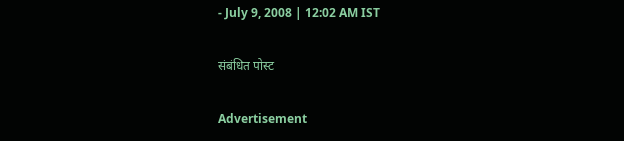- July 9, 2008 | 12:02 AM IST

संबंधित पोस्ट

Advertisement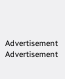Advertisement
Advertisement